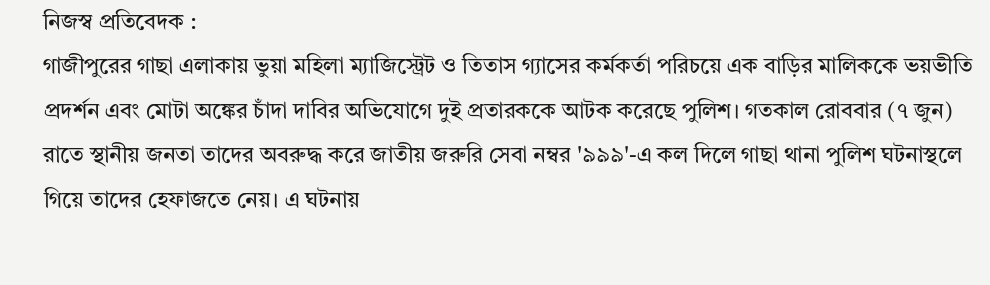নিজস্ব প্রতিবেদক :
গাজীপুরের গাছা এলাকায় ভুয়া মহিলা ম্যাজিস্ট্রেট ও তিতাস গ্যাসের কর্মকর্তা পরিচয়ে এক বাড়ির মালিককে ভয়ভীতি প্রদর্শন এবং মোটা অঙ্কের চাঁদা দাবির অভিযোগে দুই প্রতারককে আটক করেছে পুলিশ। গতকাল রোববার (৭ জুন) রাতে স্থানীয় জনতা তাদের অবরুদ্ধ করে জাতীয় জরুরি সেবা নম্বর '৯৯৯'-এ কল দিলে গাছা থানা পুলিশ ঘটনাস্থলে গিয়ে তাদের হেফাজতে নেয়। এ ঘটনায়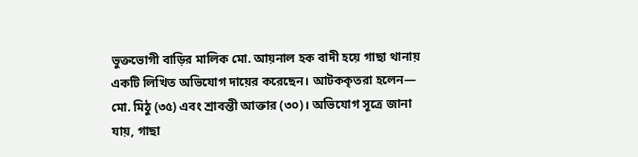ভুক্তভোগী বাড়ির মালিক মো. আয়নাল হক বাদী হয়ে গাছা থানায় একটি লিখিত অভিযোগ দায়ের করেছেন। আটককৃতরা হলেন— মো. মিঠু (৩৫) এবং শ্রাবন্তী আক্তার (৩০)। অভিযোগ সূত্রে জানা যায়, গাছা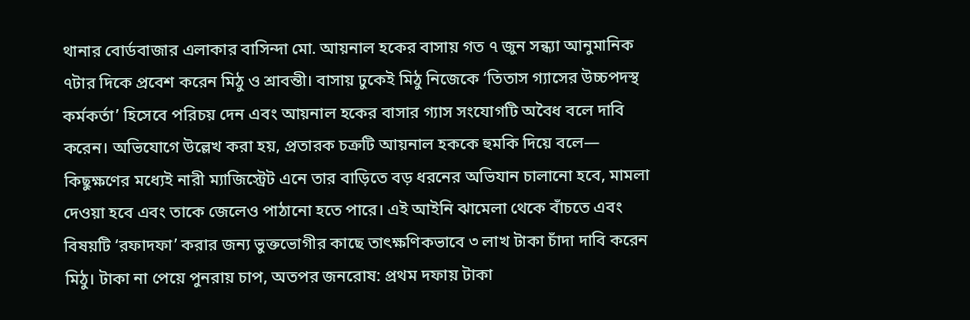থানার বোর্ডবাজার এলাকার বাসিন্দা মো. আয়নাল হকের বাসায় গত ৭ জুন সন্ধ্যা আনুমানিক ৭টার দিকে প্রবেশ করেন মিঠু ও শ্রাবন্তী। বাসায় ঢুকেই মিঠু নিজেকে ‘তিতাস গ্যাসের উচ্চপদস্থ কর্মকর্তা’ হিসেবে পরিচয় দেন এবং আয়নাল হকের বাসার গ্যাস সংযোগটি অবৈধ বলে দাবি করেন। অভিযোগে উল্লেখ করা হয়, প্রতারক চক্রটি আয়নাল হককে হুমকি দিয়ে বলে— কিছুক্ষণের মধ্যেই নারী ম্যাজিস্ট্রেট এনে তার বাড়িতে বড় ধরনের অভিযান চালানো হবে, মামলা দেওয়া হবে এবং তাকে জেলেও পাঠানো হতে পারে। এই আইনি ঝামেলা থেকে বাঁচতে এবং বিষয়টি ‘রফাদফা’ করার জন্য ভুক্তভোগীর কাছে তাৎক্ষণিকভাবে ৩ লাখ টাকা চাঁদা দাবি করেন মিঠু। টাকা না পেয়ে পুনরায় চাপ, অতপর জনরোষ: প্রথম দফায় টাকা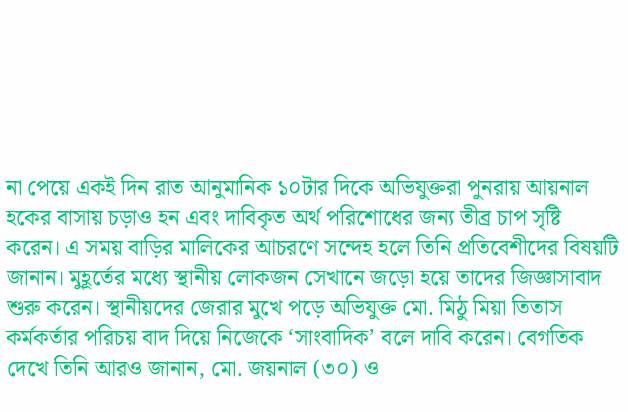না পেয়ে একই দিন রাত আনুমানিক ১০টার দিকে অভিযুক্তরা পুনরায় আয়নাল হকের বাসায় চড়াও হন এবং দাবিকৃত অর্থ পরিশোধের জন্য তীব্র চাপ সৃষ্টি করেন। এ সময় বাড়ির মালিকের আচরণে সন্দেহ হলে তিনি প্রতিবেশীদের বিষয়টি জানান। মুহূর্তের মধ্যে স্থানীয় লোকজন সেখানে জড়ো হয়ে তাদের জিজ্ঞাসাবাদ শুরু করেন। স্থানীয়দের জেরার মুখে পড়ে অভিযুক্ত মো. মিঠু মিয়া তিতাস কর্মকর্তার পরিচয় বাদ দিয়ে নিজেকে ‘সাংবাদিক’ বলে দাবি করেন। বেগতিক দেখে তিনি আরও জানান, মো. জয়নাল (৩০) ও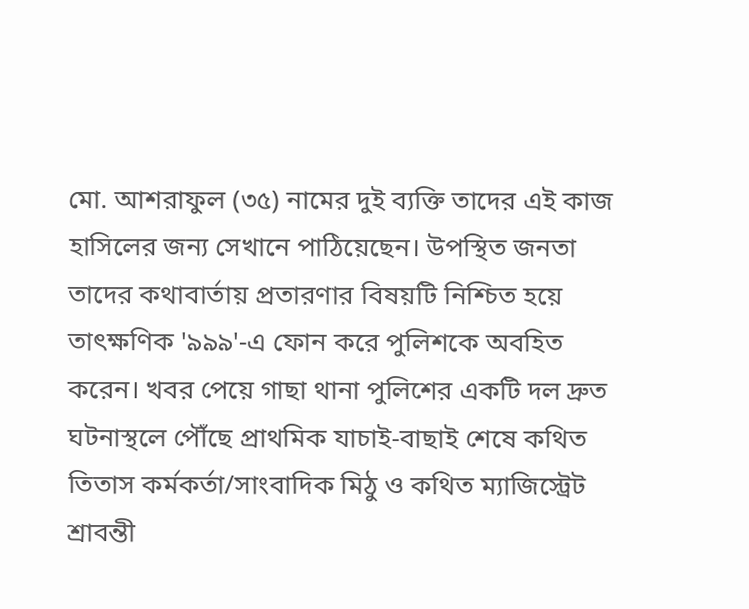মো. আশরাফুল (৩৫) নামের দুই ব্যক্তি তাদের এই কাজ হাসিলের জন্য সেখানে পাঠিয়েছেন। উপস্থিত জনতা তাদের কথাবার্তায় প্রতারণার বিষয়টি নিশ্চিত হয়ে তাৎক্ষণিক '৯৯৯'-এ ফোন করে পুলিশকে অবহিত করেন। খবর পেয়ে গাছা থানা পুলিশের একটি দল দ্রুত ঘটনাস্থলে পৌঁছে প্রাথমিক যাচাই-বাছাই শেষে কথিত তিতাস কর্মকর্তা/সাংবাদিক মিঠু ও কথিত ম্যাজিস্ট্রেট শ্রাবন্তী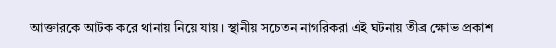আক্তারকে আটক করে থানায় নিয়ে যায়। স্থানীয় সচেতন নাগরিকরা এই ঘটনায় তীব্র ক্ষোভ প্রকাশ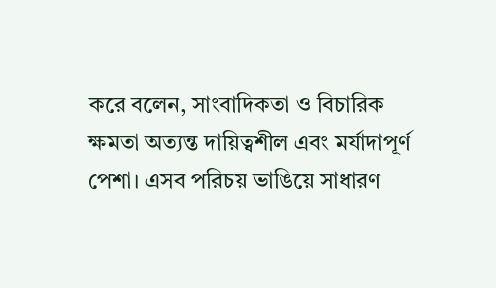করে বলেন, সাংবাদিকতা ও বিচারিক ক্ষমতা অত্যন্ত দায়িত্বশীল এবং মর্যাদাপূর্ণ পেশা। এসব পরিচয় ভাঙিয়ে সাধারণ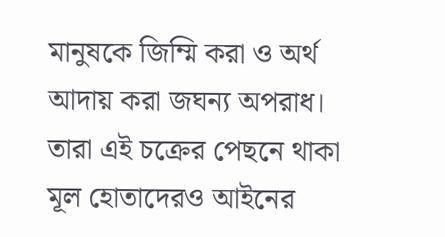মানুষকে জিম্মি করা ও অর্থ আদায় করা জঘন্য অপরাধ। তারা এই চক্রের পেছনে থাকা মূল হোতাদেরও আইনের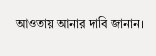আওতায় আনার দাবি জানান।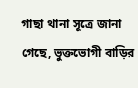গাছা থানা সূত্রে জানা গেছে, ভুক্তভোগী বাড়ির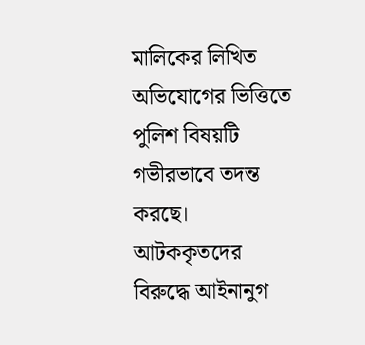মালিকের লিখিত অভিযোগের ভিত্তিতে পুলিশ বিষয়টি গভীরভাবে তদন্ত করছে। আটককৃতদের বিরুদ্ধে আইনানুগ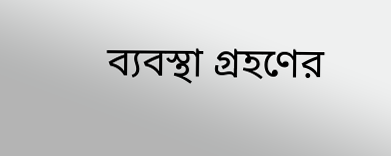ব্যবস্থা গ্রহণের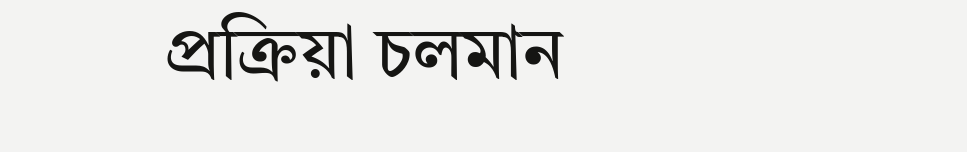প্রক্রিয়া চলমান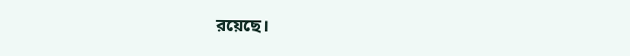রয়েছে।